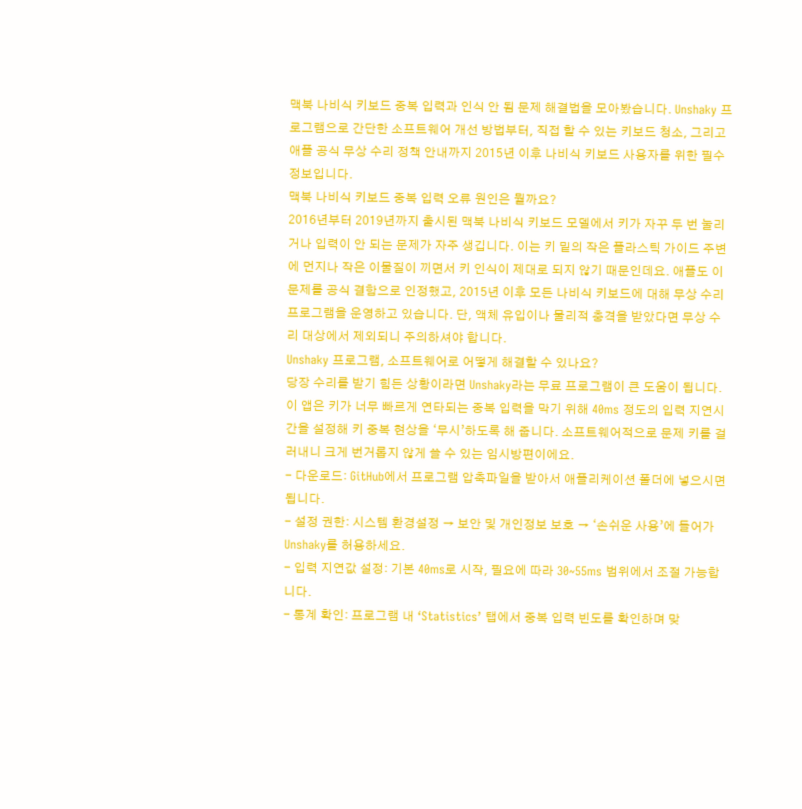맥북 나비식 키보드 중복 입력과 인식 안 됨 문제 해결법을 모아봤습니다. Unshaky 프로그램으로 간단한 소프트웨어 개선 방법부터, 직접 할 수 있는 키보드 청소, 그리고 애플 공식 무상 수리 정책 안내까지 2015년 이후 나비식 키보드 사용자를 위한 필수 정보입니다.
맥북 나비식 키보드 중복 입력 오류 원인은 뭘까요?
2016년부터 2019년까지 출시된 맥북 나비식 키보드 모델에서 키가 자꾸 두 번 눌리거나 입력이 안 되는 문제가 자주 생깁니다. 이는 키 밑의 작은 플라스틱 가이드 주변에 먼지나 작은 이물질이 끼면서 키 인식이 제대로 되지 않기 때문인데요. 애플도 이 문제를 공식 결함으로 인정했고, 2015년 이후 모든 나비식 키보드에 대해 무상 수리 프로그램을 운영하고 있습니다. 단, 액체 유입이나 물리적 충격을 받았다면 무상 수리 대상에서 제외되니 주의하셔야 합니다.
Unshaky 프로그램, 소프트웨어로 어떻게 해결할 수 있나요?
당장 수리를 받기 힘든 상황이라면 Unshaky라는 무료 프로그램이 큰 도움이 됩니다. 이 앱은 키가 너무 빠르게 연타되는 중복 입력을 막기 위해 40ms 정도의 입력 지연시간을 설정해 키 중복 현상을 ‘무시’하도록 해 줍니다. 소프트웨어적으로 문제 키를 걸러내니 크게 번거롭지 않게 쓸 수 있는 임시방편이에요.
- 다운로드: GitHub에서 프로그램 압축파일을 받아서 애플리케이션 폴더에 넣으시면 됩니다.
- 설정 권한: 시스템 환경설정 → 보안 및 개인정보 보호 → ‘손쉬운 사용’에 들어가 Unshaky를 허용하세요.
- 입력 지연값 설정: 기본 40ms로 시작, 필요에 따라 30~55ms 범위에서 조절 가능합니다.
- 통계 확인: 프로그램 내 ‘Statistics’ 탭에서 중복 입력 빈도를 확인하며 맞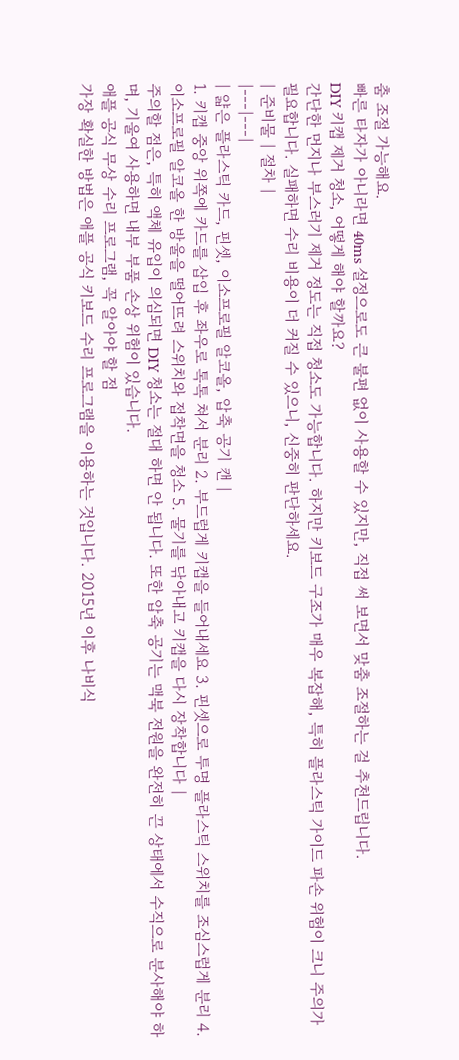춤 조절 가능해요.
빠른 타자가 아니라면 40ms 설정으로도 큰 불편 없이 사용할 수 있지만, 직접 써 보면서 맞춤 조절하는 걸 추천드립니다.
DIY 키캡 제거 청소, 어떻게 해야 할까요?
간단한 먼지나 부스러기 제거 정도는 직접 청소도 가능합니다. 하지만 키보드 구조가 매우 복잡해, 특히 플라스틱 가이드 파손 위험이 크니 주의가 필요합니다. 실패하면 수리 비용이 더 커질 수 있으니, 신중히 판단하세요.
| 준비물 | 절차 |
|---|---|
| 얇은 플라스틱 카드, 핀셋, 이소프로필 알코올, 압축 공기 캔 |
1. 키캡 중앙 위쪽에 카드를 삽입 후 좌우로 톡톡 쳐서 분리 2. 부드럽게 키캡을 들어내세요 3. 핀셋으로 투명 플라스틱 스위치를 조심스럽게 분리 4. 이소프로필 알코올 한 방울을 떨어뜨려 스위치와 접착면을 청소 5. 물기를 닦아내고 키캡을 다시 장착합니다 |
주의할 점은, 특히 액체 유입이 의심되면 DIY 청소는 절대 하면 안 됩니다. 또한 압축 공기는 맥북 전원을 완전히 끈 상태에서 수직으로 분사해야 하며, 기울여 사용하면 내부 부품 손상 위험이 있습니다.
애플 공식 무상 수리 프로그램, 꼭 알아야 할 점
가장 확실한 방법은 애플 공식 키보드 수리 프로그램을 이용하는 것입니다. 2015년 이후 나비식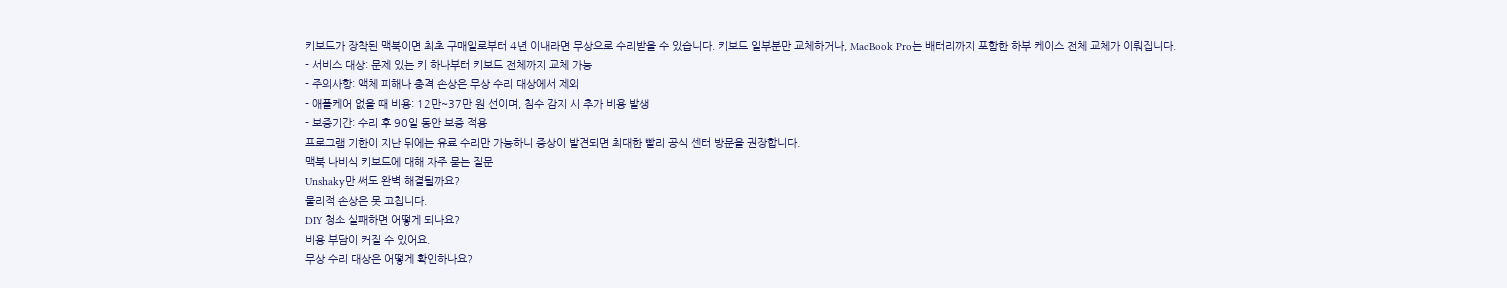키보드가 장착된 맥북이면 최초 구매일로부터 4년 이내라면 무상으로 수리받을 수 있습니다. 키보드 일부분만 교체하거나, MacBook Pro는 배터리까지 포함한 하부 케이스 전체 교체가 이뤄집니다.
- 서비스 대상: 문제 있는 키 하나부터 키보드 전체까지 교체 가능
- 주의사항: 액체 피해나 충격 손상은 무상 수리 대상에서 제외
- 애플케어 없을 때 비용: 12만~37만 원 선이며, 침수 감지 시 추가 비용 발생
- 보증기간: 수리 후 90일 동안 보증 적용
프로그램 기한이 지난 뒤에는 유료 수리만 가능하니 증상이 발견되면 최대한 빨리 공식 센터 방문을 권장합니다.
맥북 나비식 키보드에 대해 자주 묻는 질문
Unshaky만 써도 완벽 해결될까요?
물리적 손상은 못 고칩니다.
DIY 청소 실패하면 어떻게 되나요?
비용 부담이 커질 수 있어요.
무상 수리 대상은 어떻게 확인하나요?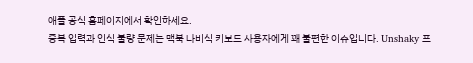애플 공식 홈페이지에서 확인하세요.
중복 입력과 인식 불량 문제는 맥북 나비식 키보드 사용자에게 꽤 불편한 이슈입니다. Unshaky 프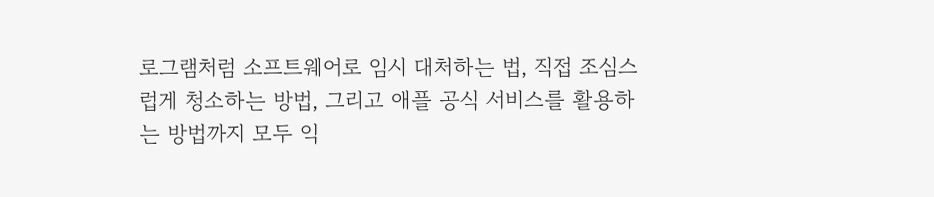로그램처럼 소프트웨어로 임시 대처하는 법, 직접 조심스럽게 청소하는 방법, 그리고 애플 공식 서비스를 활용하는 방법까지 모두 익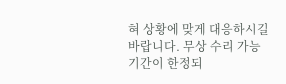혀 상황에 맞게 대응하시길 바랍니다. 무상 수리 가능 기간이 한정되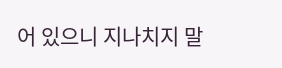어 있으니 지나치지 말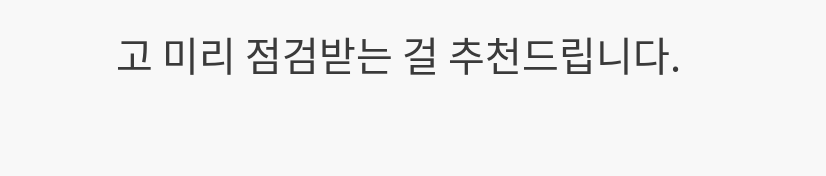고 미리 점검받는 걸 추천드립니다.